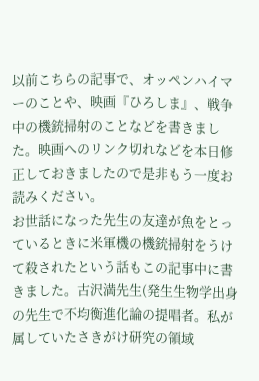以前こちらの記事で、オッペンハイマーのことや、映画『ひろしま』、戦争中の機銃掃射のことなどを書きました。映画へのリンク切れなどを本日修正しておきましたので是非もう一度お読みください。
お世話になった先生の友達が魚をとっているときに米軍機の機銃掃射をうけて殺されたという話もこの記事中に書きました。古沢満先生(発生生物学出身の先生で不均衡進化論の提唱者。私が属していたさきがけ研究の領域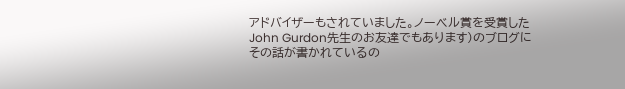アドバイザーもされていました。ノーベル賞を受賞したJohn Gurdon先生のお友達でもあります)のブログにその話が書かれているの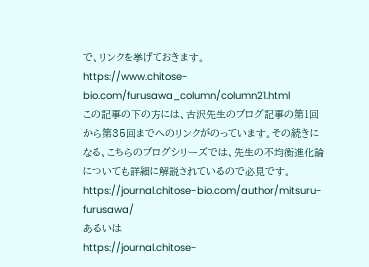で、リンクを挙げておきます。
https://www.chitose-bio.com/furusawa_column/column21.html
この記事の下の方には、古沢先生のブログ記事の第1回から第35回までへのリンクがのっています。その続きになる、こちらのブログシリーズでは、先生の不均衡進化論についても詳細に解説されているので必見です。
https://journal.chitose-bio.com/author/mitsuru-furusawa/
あるいは
https://journal.chitose-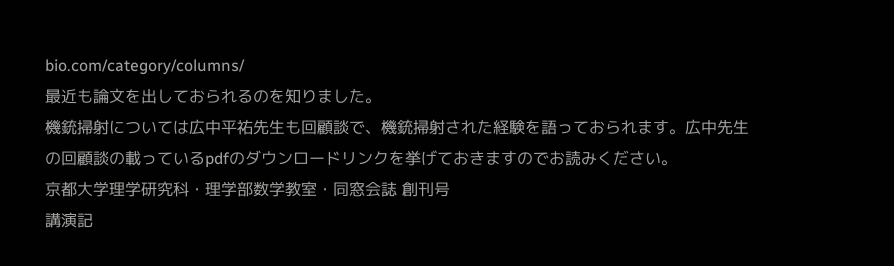bio.com/category/columns/
最近も論文を出しておられるのを知りました。
機銃掃射については広中平祐先生も回顧談で、機銃掃射された経験を語っておられます。広中先生の回顧談の載っているpdfのダウンロードリンクを挙げておきますのでお読みください。
京都大学理学研究科・理学部数学教室・同窓会誌 創刊号
講演記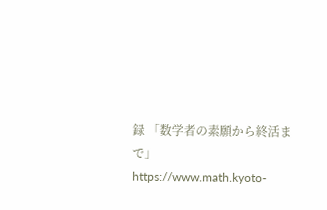録 「数学者の素願から終活まで」
https://www.math.kyoto-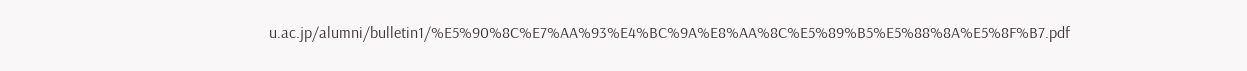u.ac.jp/alumni/bulletin1/%E5%90%8C%E7%AA%93%E4%BC%9A%E8%AA%8C%E5%89%B5%E5%88%8A%E5%8F%B7.pdf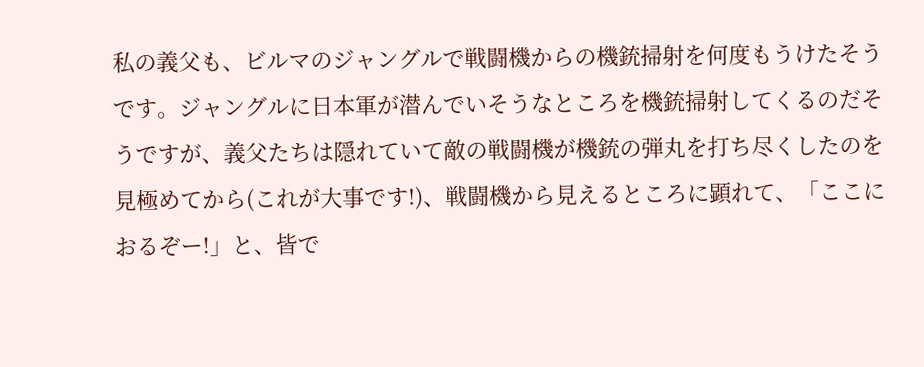私の義父も、ビルマのジャングルで戦闘機からの機銃掃射を何度もうけたそうです。ジャングルに日本軍が潜んでいそうなところを機銃掃射してくるのだそうですが、義父たちは隠れていて敵の戦闘機が機銃の弾丸を打ち尽くしたのを見極めてから(これが大事です!)、戦闘機から見えるところに顕れて、「ここにおるぞー!」と、皆で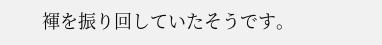褌を振り回していたそうです。